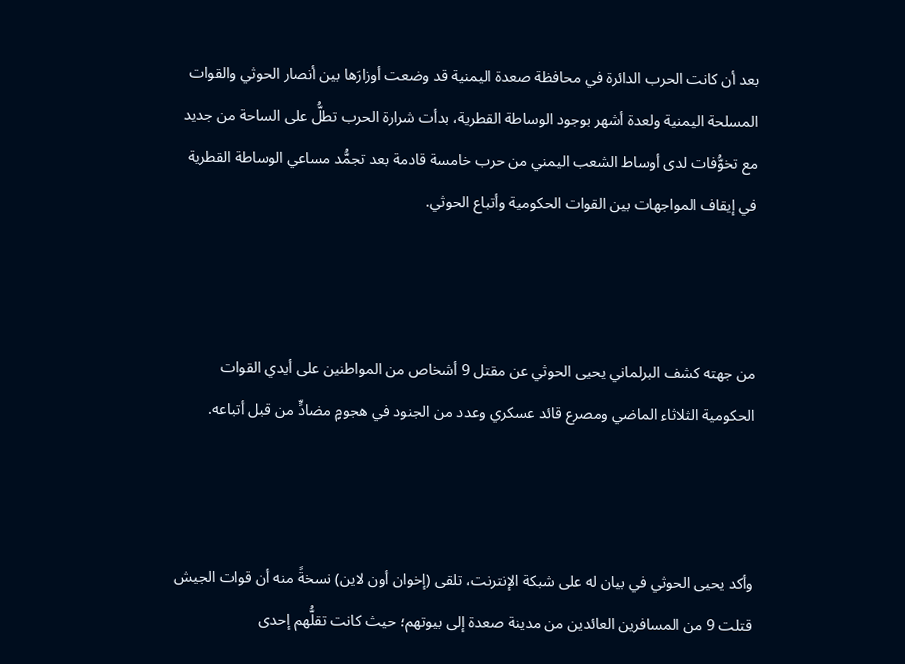بعد أن كانت الحرب الدائرة في محافظة صعدة اليمنية قد وضعت أوزارَها بين أنصار الحوثي والقوات المسلحة اليمنية ولعدة أشهر بوجود الوساطة القطرية، بدأت شرارة الحرب تطلُّ على الساحة من جديد مع تخوُّفات لدى أوساط الشعب اليمني من حرب خامسة قادمة بعد تجمُّد مساعي الوساطة القطرية في إيقاف المواجهات بين القوات الحكومية وأتباع الحوثي.



من جهته كشف البرلماني يحيى الحوثي عن مقتل 9 أشخاص من المواطنين على أيدي القوات الحكومية الثلاثاء الماضي ومصرع قائد عسكري وعدد من الجنود في هجومٍ مضادٍّ من قبل أتباعه.



وأكد يحيى الحوثي في بيان له على شبكة الإنترنت، تلقى (إخوان أون لاين) نسخةً منه أن قوات الجيش قتلت 9 من المسافرين العائدين من مدينة صعدة إلى بيوتهم؛ حيث كانت تقلُّهم إحدى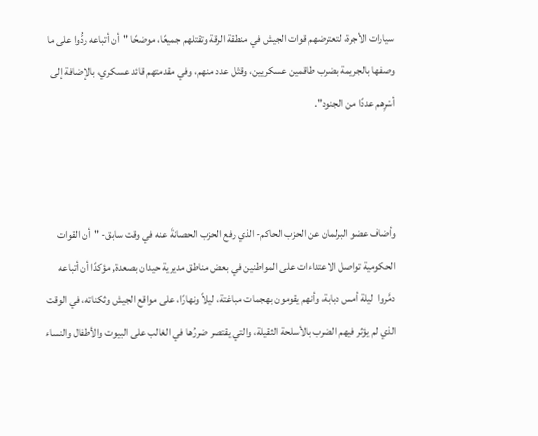سيارات الأجرة، لتعترضهم قوات الجيش في منطقة الرقة وتقتلهم جميعًا، موضحًا "أن أتباعه ردُّوا على ما وصفها بالجريمة بضرب طاقمين عسكريين، وقتْل عدد منهم، وفي مقدمتهم قائد عسكري، بالإضافة إلى أسْرِهم عددًا من الجنود".



وأضاف عضو البرلمان عن الحزب الحاكم- الذي رفع الحزب الحصانةَ عنه في وقت سابق- "أن القوات الحكومية تواصل الاعتداءات على المواطنين في بعض مناطق مديرية حيدان بصعدة, مؤكدًا أن أتباعه دمَّروا  ليلة أمس دبابة، وأنهم يقومون بهجمات مباغتة، ليلاً ونهارًا، على مواقع الجيش وثكناته، في الوقت الذي لم يؤثر فيهم الضرب بالأسلحة الثقيلة، والتي يقتصر ضررُها في الغالب على البيوت والأطفال والنساء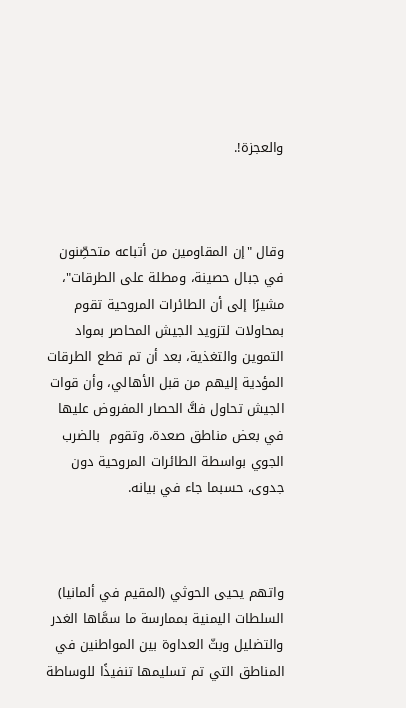والعجزة!.



وقال "إن المقاومين من أتباعه متحصِّنون في جبال حصينة، ومطلة على الطرقات"، مشيرًا إلى أن الطائرات المروحية تقوم بمحاولات لتزويد الجيش المحاصر بمواد التموين والتغذية، بعد أن تم قطع الطرقات المؤدية إليهم من قبل الأهالي، وأن قوات الجيش تحاول فكَّ الحصار المفروض عليها في بعض مناطق صعدة، وتقوم  بالضرب الجوي بواسطة الطائرات المروحية دون جدوى، حسبما جاء في بيانه.



واتهم يحيى الحوثي (المقيم في ألمانيا) السلطات اليمنية بممارسة ما سمَّاها الغدر والتضليل وبثّ العداوة بين المواطنين في المناطق التي تم تسليمها تنفيذًا للوساطة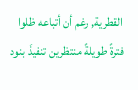القطرية, رغم أن أتباعه ظلوا فترةً طويلةً منتظرين تنفيذَ بنود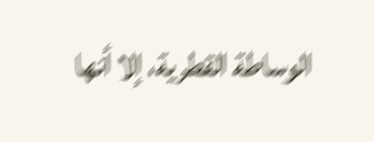الوساطة القطرية، إلا أنها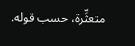متعثِّرة، حسب قوله.